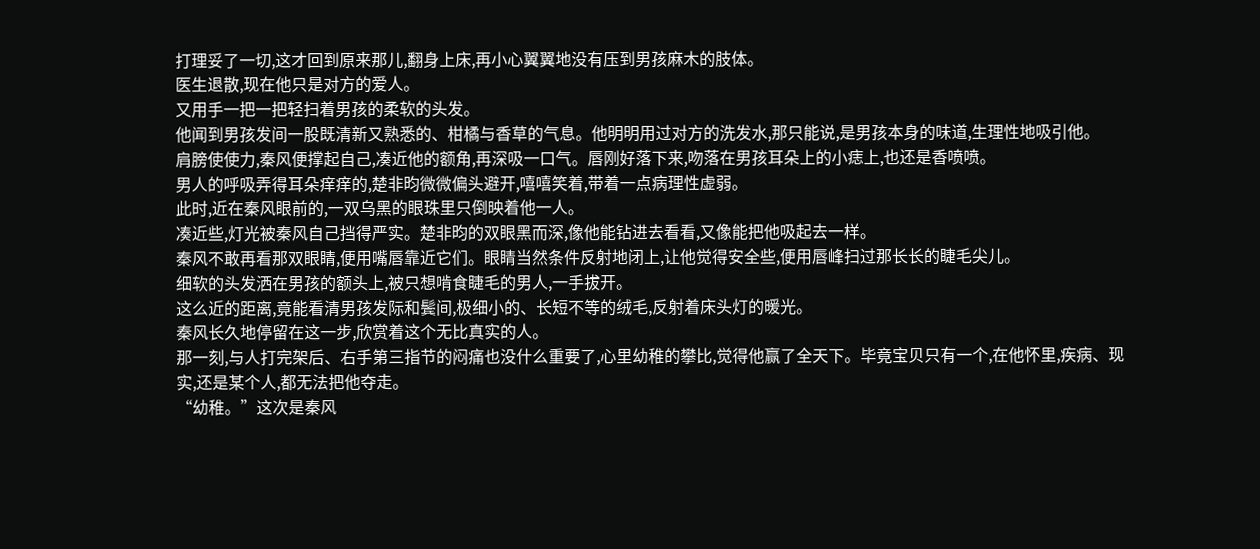打理妥了一切,这才回到原来那儿,翻身上床,再小心翼翼地没有压到男孩麻木的肢体。
医生退散,现在他只是对方的爱人。
又用手一把一把轻扫着男孩的柔软的头发。
他闻到男孩发间一股既清新又熟悉的、柑橘与香草的气息。他明明用过对方的洗发水,那只能说,是男孩本身的味道,生理性地吸引他。
肩膀使使力,秦风便撑起自己,凑近他的额角,再深吸一口气。唇刚好落下来,吻落在男孩耳朵上的小痣上,也还是香喷喷。
男人的呼吸弄得耳朵痒痒的,楚非昀微微偏头避开,嘻嘻笑着,带着一点病理性虚弱。
此时,近在秦风眼前的,一双乌黑的眼珠里只倒映着他一人。
凑近些,灯光被秦风自己挡得严实。楚非昀的双眼黑而深,像他能钻进去看看,又像能把他吸起去一样。
秦风不敢再看那双眼睛,便用嘴唇靠近它们。眼睛当然条件反射地闭上,让他觉得安全些,便用唇峰扫过那长长的睫毛尖儿。
细软的头发洒在男孩的额头上,被只想啃食睫毛的男人,一手拔开。
这么近的距离,竟能看清男孩发际和鬓间,极细小的、长短不等的绒毛,反射着床头灯的暖光。
秦风长久地停留在这一步,欣赏着这个无比真实的人。
那一刻,与人打完架后、右手第三指节的闷痛也没什么重要了,心里幼稚的攀比,觉得他赢了全天下。毕竟宝贝只有一个,在他怀里,疾病、现实,还是某个人,都无法把他夺走。
“幼稚。”这次是秦风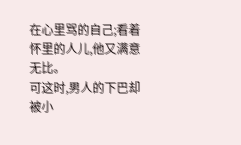在心里骂的自己;看着怀里的人儿,他又满意无比。
可这时,男人的下巴却被小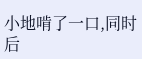小地啃了一口,同时后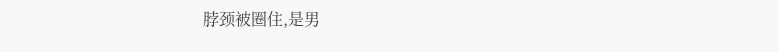脖颈被圈住,是男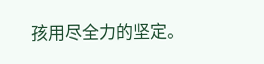孩用尽全力的坚定。